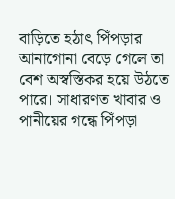বাড়িতে হঠাৎ পিঁপড়ার আনাগোনা বেড়ে গেলে তা বেশ অস্বস্তিকর হয়ে উঠতে পারে। সাধারণত খাবার ও পানীয়ের গন্ধে পিঁপড়া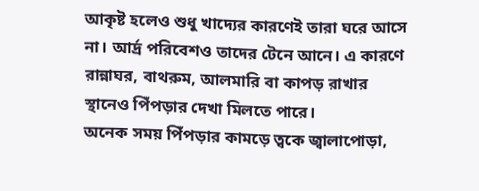আকৃষ্ট হলেও শুধু খাদ্যের কারণেই তারা ঘরে আসে না। আর্দ্র পরিবেশও তাদের টেনে আনে। এ কারণে রান্নাঘর, বাথরুম, আলমারি বা কাপড় রাখার স্থানেও পিঁপড়ার দেখা মিলতে পারে।
অনেক সময় পিঁপড়ার কামড়ে ত্বকে জ্বালাপোড়া,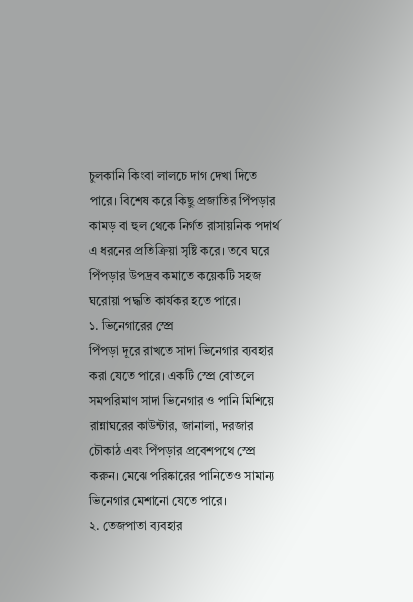চুলকানি কিংবা লালচে দাগ দেখা দিতে পারে। বিশেষ করে কিছু প্রজাতির পিঁপড়ার কামড় বা হুল থেকে নির্গত রাসায়নিক পদার্থ এ ধরনের প্রতিক্রিয়া সৃষ্টি করে। তবে ঘরে পিঁপড়ার উপদ্রব কমাতে কয়েকটি সহজ ঘরোয়া পদ্ধতি কার্যকর হতে পারে।
১. ভিনেগারের স্প্রে
পিঁপড়া দূরে রাখতে সাদা ভিনেগার ব্যবহার করা যেতে পারে। একটি স্প্রে বোতলে সমপরিমাণ সাদা ভিনেগার ও পানি মিশিয়ে রান্নাঘরের কাউন্টার, জানালা, দরজার চৌকাঠ এবং পিঁপড়ার প্রবেশপথে স্প্রে করুন। মেঝে পরিষ্কারের পানিতেও সামান্য ভিনেগার মেশানো যেতে পারে।
২. তেজপাতা ব্যবহার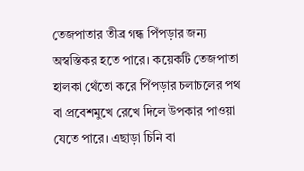তেজপাতার তীব্র গন্ধ পিঁপড়ার জন্য অস্বস্তিকর হতে পারে। কয়েকটি তেজপাতা হালকা থেঁতো করে পিঁপড়ার চলাচলের পথ বা প্রবেশমুখে রেখে দিলে উপকার পাওয়া যেতে পারে। এছাড়া চিনি বা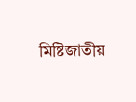মিষ্টিজাতীয়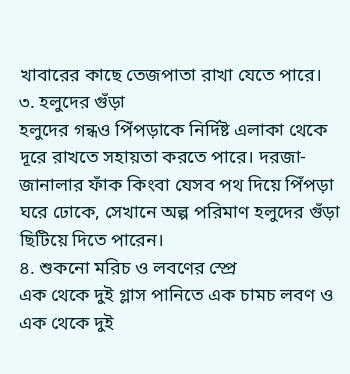খাবারের কাছে তেজপাতা রাখা যেতে পারে।
৩. হলুদের গুঁড়া
হলুদের গন্ধও পিঁপড়াকে নির্দিষ্ট এলাকা থেকে দূরে রাখতে সহায়তা করতে পারে। দরজা-জানালার ফাঁক কিংবা যেসব পথ দিয়ে পিঁপড়া ঘরে ঢোকে, সেখানে অল্প পরিমাণ হলুদের গুঁড়া ছিটিয়ে দিতে পারেন।
৪. শুকনো মরিচ ও লবণের স্প্রে
এক থেকে দুই গ্লাস পানিতে এক চামচ লবণ ও এক থেকে দুই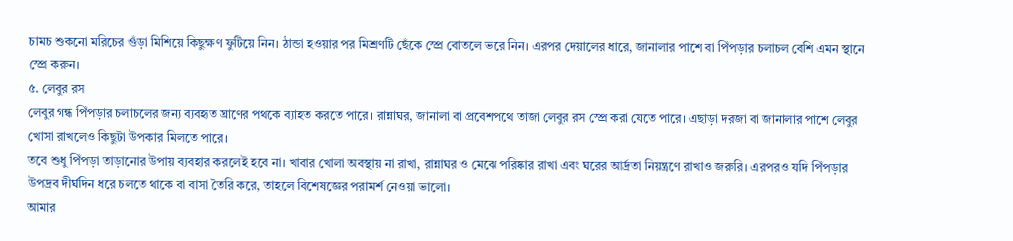চামচ শুকনো মরিচের গুঁড়া মিশিয়ে কিছুক্ষণ ফুটিয়ে নিন। ঠান্ডা হওয়ার পর মিশ্রণটি ছেঁকে স্প্রে বোতলে ভরে নিন। এরপর দেয়ালের ধারে, জানালার পাশে বা পিঁপড়ার চলাচল বেশি এমন স্থানে স্প্রে করুন।
৫. লেবুর রস
লেবুর গন্ধ পিঁপড়ার চলাচলের জন্য ব্যবহৃত ঘ্রাণের পথকে ব্যাহত করতে পারে। রান্নাঘর, জানালা বা প্রবেশপথে তাজা লেবুর রস স্প্রে করা যেতে পারে। এছাড়া দরজা বা জানালার পাশে লেবুর খোসা রাখলেও কিছুটা উপকার মিলতে পারে।
তবে শুধু পিঁপড়া তাড়ানোর উপায় ব্যবহার করলেই হবে না। খাবার খোলা অবস্থায় না রাখা, রান্নাঘর ও মেঝে পরিষ্কার রাখা এবং ঘরের আর্দ্রতা নিয়ন্ত্রণে রাখাও জরুরি। এরপরও যদি পিঁপড়ার উপদ্রব দীর্ঘদিন ধরে চলতে থাকে বা বাসা তৈরি করে, তাহলে বিশেষজ্ঞের পরামর্শ নেওয়া ভালো।
আমার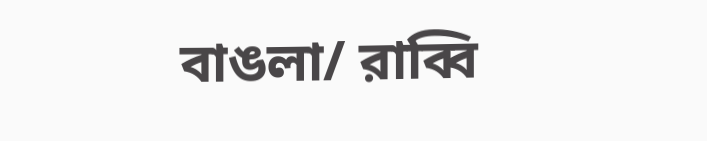বাঙলা/ রাব্বি